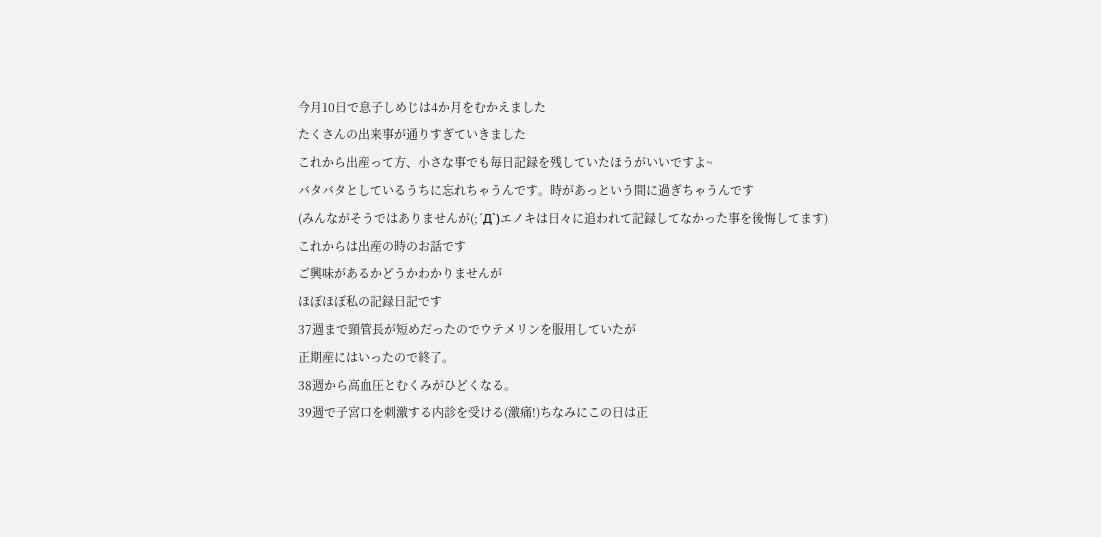今月10日で息子しめじは4か月をむかえました
たくさんの出来事が通りすぎていきました
これから出産って方、小さな事でも毎日記録を残していたほうがいいですよ~
バタバタとしているうちに忘れちゃうんです。時があっという間に過ぎちゃうんです
(みんながそうではありませんが(;´Д`)エノキは日々に追われて記録してなかった事を後悔してます)
これからは出産の時のお話です
ご興味があるかどうかわかりませんが
ほぼほぼ私の記録日記です
37週まで頸管長が短めだったのでウテメリンを服用していたが
正期産にはいったので終了。
38週から高血圧とむくみがひどくなる。
39週で子宮口を刺激する内診を受ける(激痛!)ちなみにこの日は正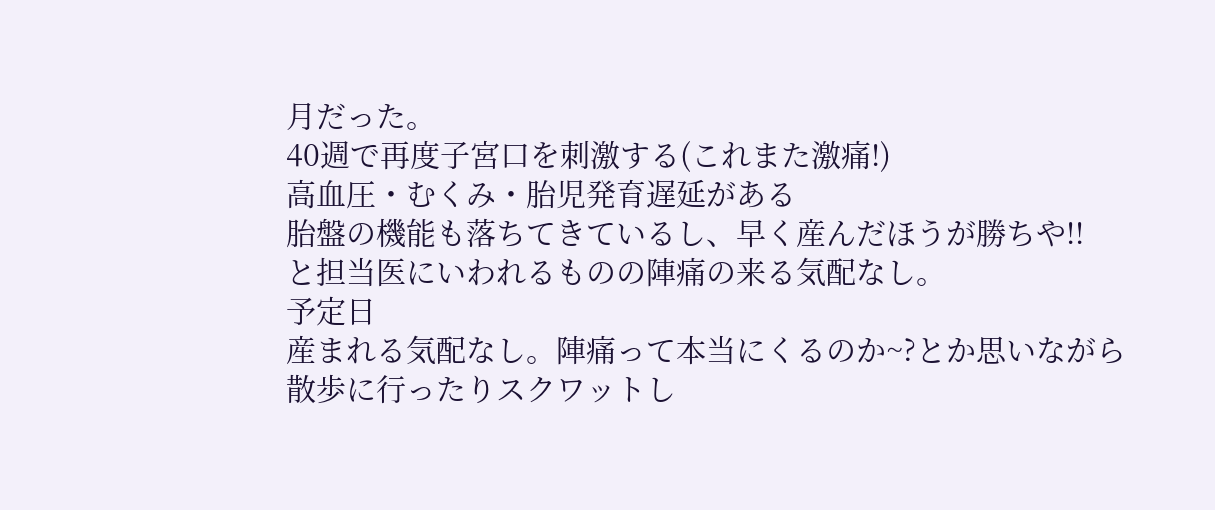月だった。
40週で再度子宮口を刺激する(これまた激痛!)
高血圧・むくみ・胎児発育遅延がある
胎盤の機能も落ちてきているし、早く産んだほうが勝ちや!!
と担当医にいわれるものの陣痛の来る気配なし。
予定日
産まれる気配なし。陣痛って本当にくるのか~?とか思いながら
散歩に行ったりスクワットし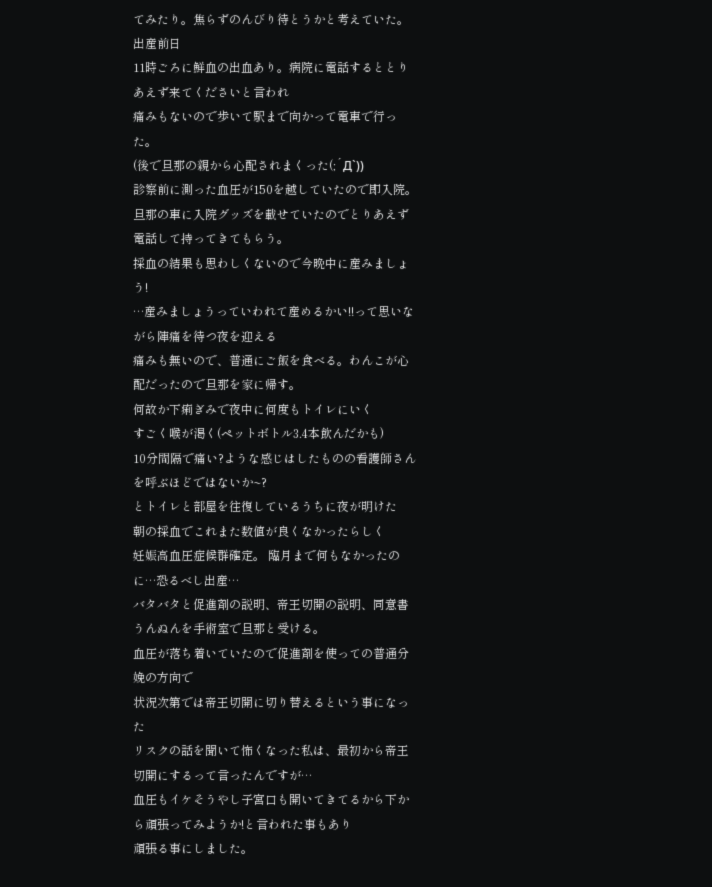てみたり。焦らずのんびり待とうかと考えていた。
出産前日
11時ごろに鮮血の出血あり。病院に電話するととりあえず来てくださいと言われ
痛みもないので歩いて駅まで向かって電車で行った。
(後で旦那の親から心配されまくった(;´Д`))
診察前に測った血圧が150を越していたので即入院。
旦那の車に入院グッズを載せていたのでとりあえず電話して持ってきてもらう。
採血の結果も思わしくないので今晩中に産みましょう!
…産みましょうっていわれて産めるかい!!って思いながら陣痛を待つ夜を迎える
痛みも無いので、普通にご飯を食べる。わんこが心配だったので旦那を家に帰す。
何故か下痢ぎみで夜中に何度もトイレにいく
すごく喉が渇く(ペットボトル3.4本飲んだかも)
10分間隔で痛い?ような感じはしたものの看護師さんを呼ぶほどではないか~?
とトイレと部屋を往復しているうちに夜が明けた
朝の採血でこれまた数値が良くなかったらしく
妊娠高血圧症候群確定。 臨月まで何もなかったのに…恐るべし出産…
バタバタと促進剤の説明、帝王切開の説明、同意書うんぬんを手術室で旦那と受ける。
血圧が落ち着いていたので促進剤を使っての普通分娩の方向で
状況次第では帝王切開に切り替えるという事になった
リスクの話を聞いて怖くなった私は、最初から帝王切開にするって言ったんですが…
血圧もイケそうやし子宮口も開いてきてるから下から頑張ってみようか!と言われた事もあり
頑張る事にしました。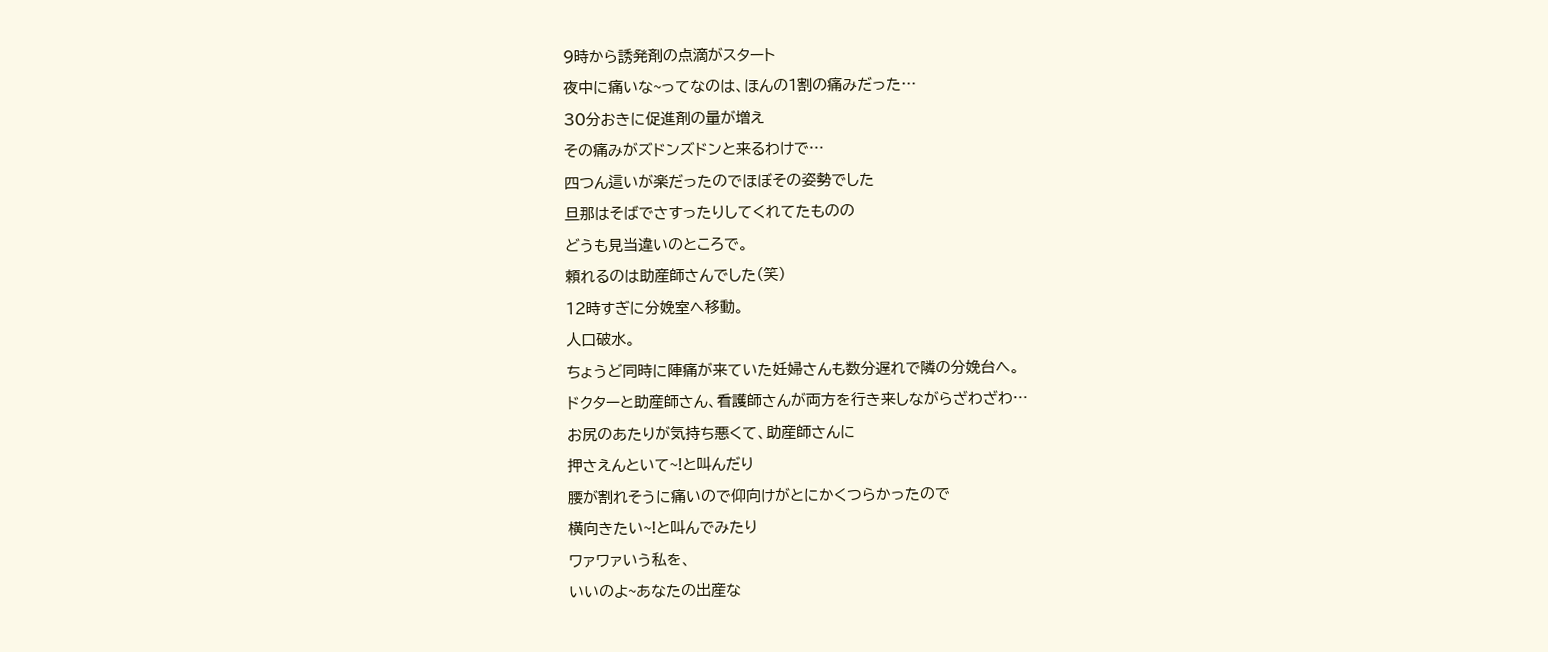9時から誘発剤の点滴がスタート
夜中に痛いな~ってなのは、ほんの1割の痛みだった…
30分おきに促進剤の量が増え
その痛みがズドンズドンと来るわけで…
四つん這いが楽だったのでほぼその姿勢でした
旦那はそばでさすったりしてくれてたものの
どうも見当違いのところで。
頼れるのは助産師さんでした(笑)
12時すぎに分娩室へ移動。
人口破水。
ちょうど同時に陣痛が来ていた妊婦さんも数分遅れで隣の分娩台へ。
ドクターと助産師さん、看護師さんが両方を行き来しながらざわざわ…
お尻のあたりが気持ち悪くて、助産師さんに
押さえんといて~!と叫んだり
腰が割れそうに痛いので仰向けがとにかくつらかったので
横向きたい~!と叫んでみたり
ワァワァいう私を、
いいのよ~あなたの出産な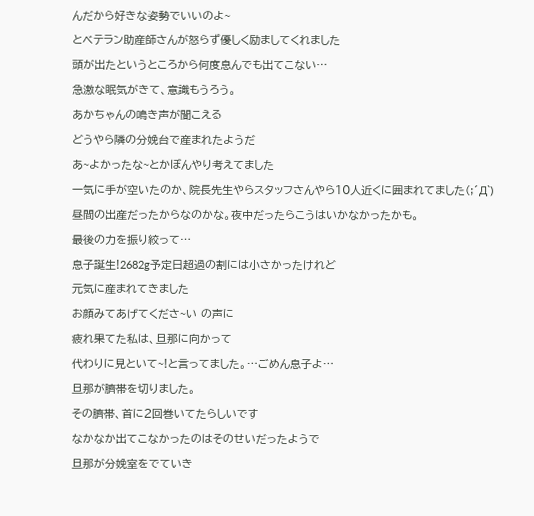んだから好きな姿勢でいいのよ~
とベテラン助産師さんが怒らず優しく励ましてくれました
頭が出たというところから何度息んでも出てこない…
急激な眠気がきて、意識もうろう。
あかちゃんの鳴き声が聞こえる
どうやら隣の分娩台で産まれたようだ
あ~よかったな~とかぼんやり考えてました
一気に手が空いたのか、院長先生やらスタッフさんやら10人近くに囲まれてました(;´Д`)
昼間の出産だったからなのかな。夜中だったらこうはいかなかったかも。
最後の力を振り絞って…
息子誕生!2682g予定日超過の割には小さかったけれど
元気に産まれてきました
お顔みてあげてくださ~い の声に
疲れ果てた私は、旦那に向かって
代わりに見といて~!と言ってました。…ごめん息子よ…
旦那が臍帯を切りました。
その臍帯、首に2回巻いてたらしいです
なかなか出てこなかったのはそのせいだったようで
旦那が分娩室をでていき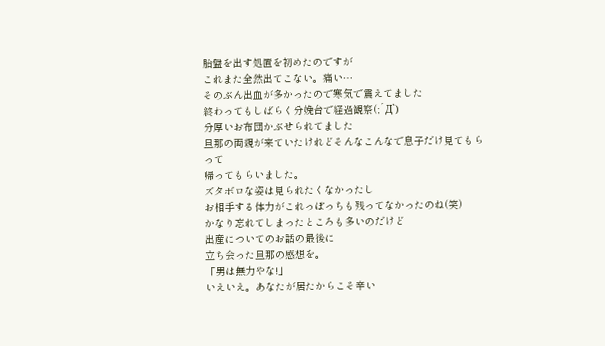胎盤を出す処置を初めたのですが
これまた全然出てこない。痛い…
そのぶん出血が多かったので寒気で震えてました
終わってもしばらく分娩台で経過観察(;´Д`)
分厚いお布団かぶせられてました
旦那の両親が来ていたけれどそんなこんなで息子だけ見てもらって
帰ってもらいました。
ズタボロな姿は見られたくなかったし
お相手する体力がこれっぽっちも残ってなかったのね(笑)
かなり忘れてしまったところも多いのだけど
出産についてのお話の最後に
立ち会った旦那の感想を。
「男は無力やな!」
いえいえ。あなたが居たからこそ辛い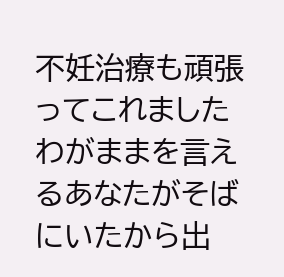不妊治療も頑張ってこれました
わがままを言えるあなたがそばにいたから出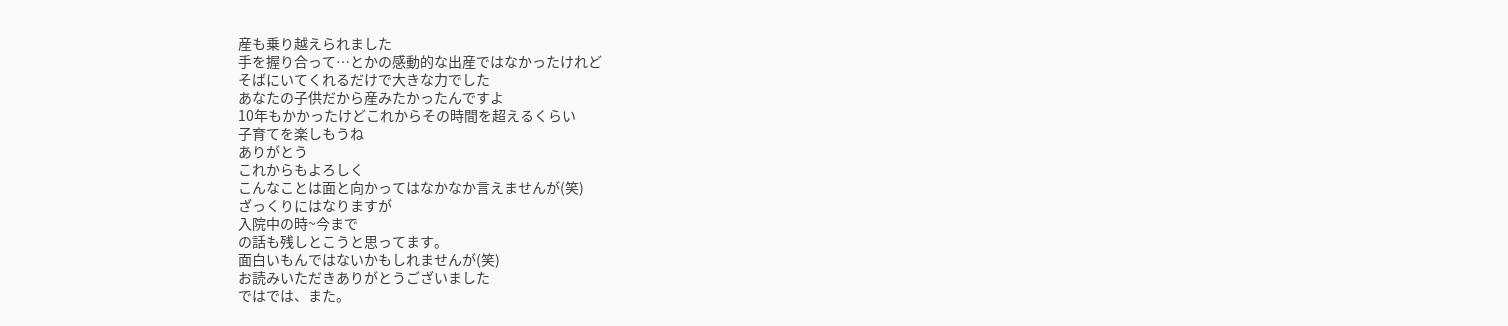産も乗り越えられました
手を握り合って…とかの感動的な出産ではなかったけれど
そばにいてくれるだけで大きな力でした
あなたの子供だから産みたかったんですよ
10年もかかったけどこれからその時間を超えるくらい
子育てを楽しもうね
ありがとう
これからもよろしく
こんなことは面と向かってはなかなか言えませんが(笑)
ざっくりにはなりますが
入院中の時~今まで
の話も残しとこうと思ってます。
面白いもんではないかもしれませんが(笑)
お読みいただきありがとうございました
ではでは、また。